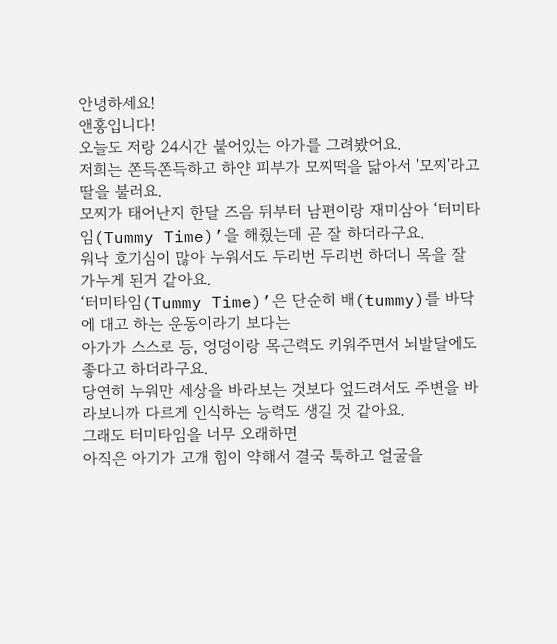안녕하세요!
앤홍입니다!
오늘도 저랑 24시간 붙어있는 아가를 그려봤어요.
저희는 쫀득쫀득하고 하얀 피부가 모찌떡을 닮아서 '모찌'라고 딸을 불러요.
모찌가 태어난지 한달 즈음 뒤부터 남편이랑 재미삼아 ‘터미타임(Tummy Time)’을 해줬는데 곧 잘 하더라구요.
워낙 호기심이 많아 누워서도 두리번 두리번 하더니 목을 잘 가누게 된거 같아요.
‘터미타임(Tummy Time)’은 단순히 배(tummy)를 바닥에 대고 하는 운동이라기 보다는
아가가 스스로 등, 엉덩이랑 목근력도 키워주면서 뇌발달에도 좋다고 하더라구요.
당연히 누워만 세상을 바라보는 것보다 엎드려서도 주변을 바라보니까 다르게 인식하는 능력도 생길 것 같아요.
그래도 터미타임을 너무 오래하면
아직은 아기가 고개 힘이 약해서 결국 툭하고 얼굴을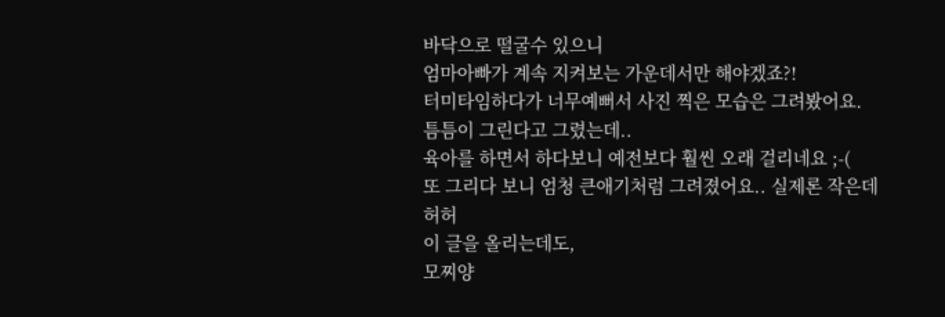바닥으로 떨굴수 있으니
엄마아빠가 계속 지켜보는 가운데서만 해야겠죠?!
터미타임하다가 너무예뻐서 사진 찍은 모습은 그려봤어요.
틈틈이 그린다고 그렸는데..
육아를 하면서 하다보니 예전보다 훨씬 오래 걸리네요 ;-(
또 그리다 보니 엄청 큰애기처럼 그려졌어요.. 실제론 작은데 허허
이 글을 올리는데도,
모찌양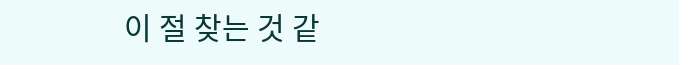이 절 찾는 것 같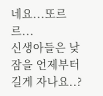네요...또르르...
신생아들은 낮잠을 언제부터 길게 자나요..?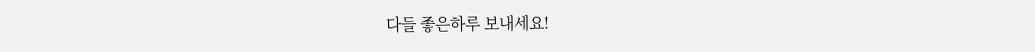다들 좋은하루 보내세요!